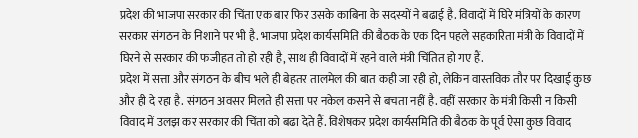प्रदेश की भाजपा सरकार की चिंता एक बार फिर उसके काबिना के सदस्यों ने बढाई है. विवादों में घिरे मंत्रियों के कारण सरकार संगठन के निशाने पर भी है. भाजपा प्रदेश कार्यसमिति की बैठक के एक दिन पहले सहकारिता मंत्री के विवादों में घिरने से सरकार की फजीहत तो हो रही है, साथ ही विवादों में रहने वाले मंत्री चिंतित हो गए हैं.
प्रदेश में सत्ता और संगठन के बीच भले ही बेहतर तालमेल की बात कही जा रही हो, लेकिन वास्तविक तौर पर दिखाई कुछ और ही दे रहा है. संगठन अवसर मिलते ही सत्ता पर नकेल कसने से बचता नहीं है. वहीं सरकार के मंत्री किसी न किसी विवाद में उलझ कर सरकार की चिंता को बढा देते हैं. विशेषकर प्रदेश कार्यसमिति की बैठक के पूर्व ऐसा कुछ विवाद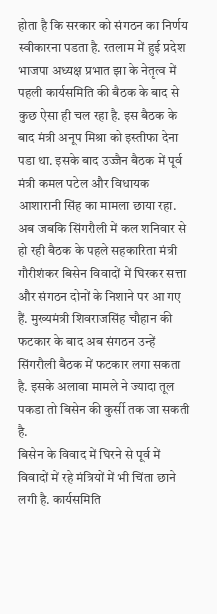होता है कि सरकार को संगठन का निर्णय स्वीकारना पडता है. रतलाम में हुई प्रदेश भाजपा अध्यक्ष प्रभात झा के नेतृत्व में पहली कार्यसमिति की बैठक के बाद से कुछ ऐसा ही चल रहा है. इस बैठक के बाद मंत्री अनूप मिश्रा को इस्तीफा देना पडा था. इसके बाद उज्जैन बैठक में पूर्व मंत्री कमल पटेल और विधायक आशारानी सिंह का मामला छाया रहा. अब जबकि सिंगरौली में कल शनिवार से हो रही बैठक के पहले सहकारिता मंत्री गौरीशंकर बिसेन विवादों में घिरकर सत्ता और संगठन दोनों के निशाने पर आ गए हैं. मुख्यमंत्री शिवराजसिंह चौहान की फटकार के बाद अब संगठन उन्हें सिंगरौली बैठक में फटकार लगा सकता है. इसके अलावा मामले ने ज्यादा तूल पकडा तो बिसेन की कुर्सी तक जा सकती है.
बिसेन के विवाद में घिरने से पूर्व में विवादों में रहे मंत्रियों में भी चिंता छाने लगी है. कार्यसमिति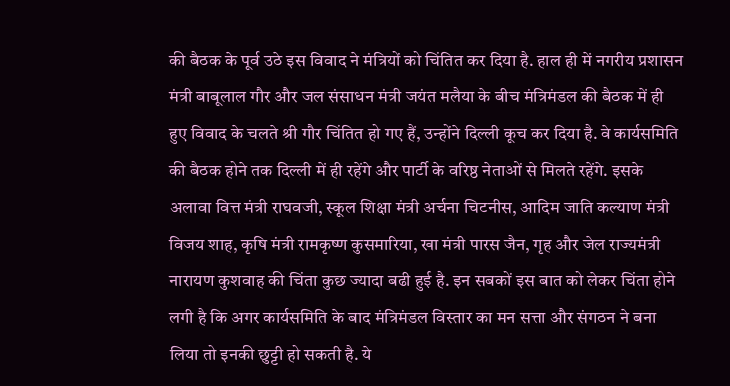की बैठक के पूर्व उठे इस विवाद ने मंत्रियों को चिंतित कर दिया है. हाल ही में नगरीय प्रशासन मंत्री बाबूलाल गौर और जल संसाधन मंत्री जयंत मलैया के बीच मंत्रिमंडल की बैठक में ही हुए विवाद के चलते श्री गौर चिंतित हो गए हैं, उन्होंने दिल्ली कूच कर दिया है. वे कार्यसमिति की बैठक होने तक दिल्ली में ही रहेंगे और पार्टी के वरिष्ठ नेताओं से मिलते रहेंगे. इसके अलावा वित्त मंत्री राघवजी, स्कूल शिक्षा मंत्री अर्चना चिटनीस, आदिम जाति कल्याण मंत्री विजय शाह, कृषि मंत्री रामकृष्ण कुसमारिया, खा मंत्री पारस जैन, गृह और जेल राज्यमंत्री नारायण कुशवाह की चिंता कुछ ज्यादा बढी हुई है. इन सबकों इस बात को लेकर चिंता होने लगी है कि अगर कार्यसमिति के बाद मंत्रिमंडल विस्तार का मन सत्ता और संगठन ने बना लिया तो इनकी छुट्टी हो सकती है. ये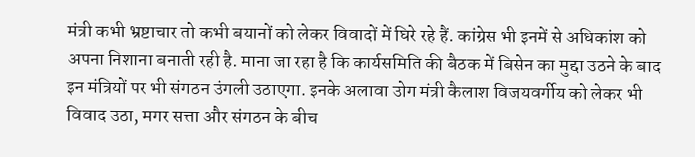मंत्री कभी भ्रष्टाचार तो कभी बयानों को लेकर विवादों में घिरे रहे हैं. कांग्रेस भी इनमें से अधिकांश को अपना निशाना बनाती रही है. माना जा रहा है कि कार्यसमिति की बैठक में बिसेन का मुद्दा उठने के बाद इन मंत्रियों पर भी संगठन उंगली उठाएगा. इनके अलावा उोग मंत्री कैलाश विजयवर्गीय को लेकर भी विवाद उठा, मगर सत्ता और संगठन के बीच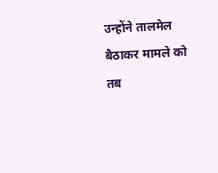उन्होंने तालमेल बैठाकर मामले को तब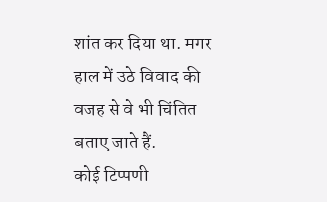शांत कर दिया था. मगर हाल में उठे विवाद की वजह से वे भी चिंतित बताए जाते हैं.
कोई टिप्पणी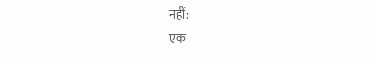नहीं:
एक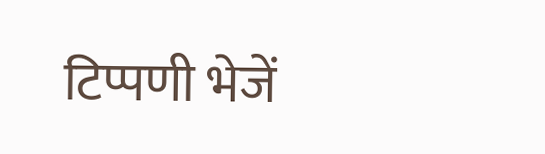टिप्पणी भेजें